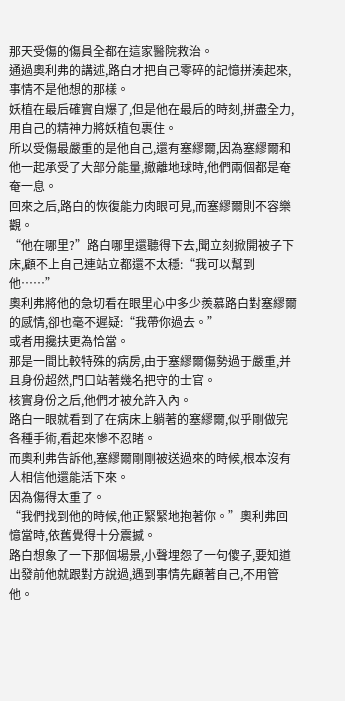那天受傷的傷員全都在這家醫院救治。
通過奧利弗的講述,路白才把自己零碎的記憶拼湊起來,事情不是他想的那樣。
妖植在最后確實自爆了,但是他在最后的時刻,拼盡全力,用自己的精神力將妖植包裹住。
所以受傷最嚴重的是他自己,還有塞繆爾,因為塞繆爾和他一起承受了大部分能量,撤離地球時,他們兩個都是奄奄一息。
回來之后,路白的恢復能力肉眼可見,而塞繆爾則不容樂觀。
“他在哪里?”路白哪里還聽得下去,聞立刻掀開被子下床,顧不上自己連站立都還不太穩:“我可以幫到他……”
奧利弗將他的急切看在眼里心中多少羨慕路白對塞繆爾的感情,卻也毫不遲疑:“我帶你過去。”
或者用攙扶更為恰當。
那是一間比較特殊的病房,由于塞繆爾傷勢過于嚴重,并且身份超然,門口站著幾名把守的士官。
核實身份之后,他們才被允許入內。
路白一眼就看到了在病床上躺著的塞繆爾,似乎剛做完各種手術,看起來慘不忍睹。
而奧利弗告訴他,塞繆爾剛剛被送過來的時候,根本沒有人相信他還能活下來。
因為傷得太重了。
“我們找到他的時候,他正緊緊地抱著你。”奧利弗回憶當時,依舊覺得十分震撼。
路白想象了一下那個場景,小聲埋怨了一句傻子,要知道出發前他就跟對方說過,遇到事情先顧著自己,不用管他。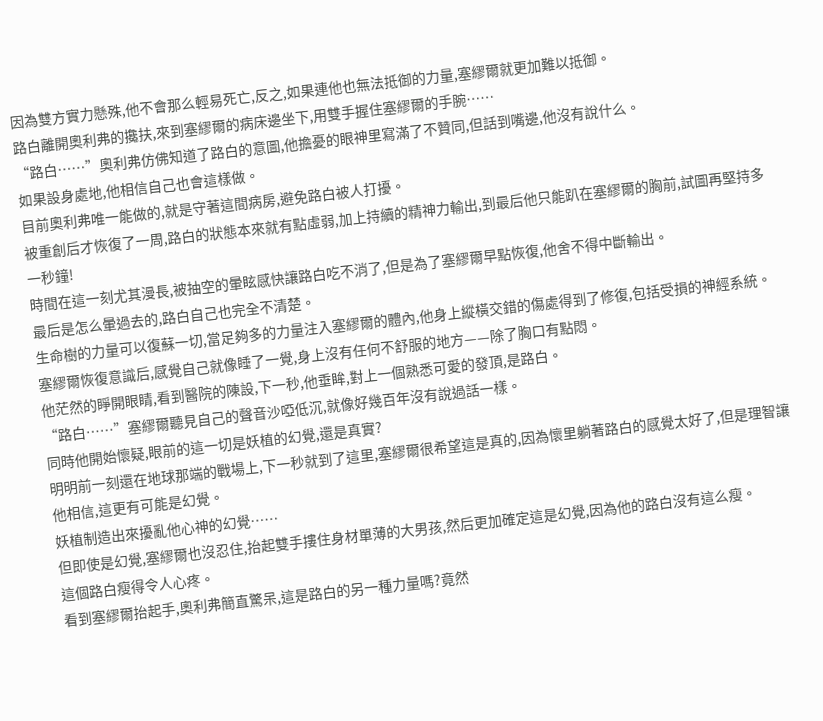因為雙方實力懸殊,他不會那么輕易死亡,反之,如果連他也無法抵御的力量,塞繆爾就更加難以抵御。
路白離開奧利弗的攙扶,來到塞繆爾的病床邊坐下,用雙手握住塞繆爾的手腕……
“路白……”奧利弗仿佛知道了路白的意圖,他擔憂的眼神里寫滿了不贊同,但話到嘴邊,他沒有說什么。
如果設身處地,他相信自己也會這樣做。
目前奧利弗唯一能做的,就是守著這間病房,避免路白被人打擾。
被重創后才恢復了一周,路白的狀態本來就有點虛弱,加上持續的精神力輸出,到最后他只能趴在塞繆爾的胸前,試圖再堅持多一秒鐘!
時間在這一刻尤其漫長,被抽空的暈眩感快讓路白吃不消了,但是為了塞繆爾早點恢復,他舍不得中斷輸出。
最后是怎么暈過去的,路白自己也完全不清楚。
生命樹的力量可以復蘇一切,當足夠多的力量注入塞繆爾的體內,他身上縱橫交錯的傷處得到了修復,包括受損的神經系統。
塞繆爾恢復意識后,感覺自己就像睡了一覺,身上沒有任何不舒服的地方——除了胸口有點悶。
他茫然的睜開眼睛,看到醫院的陳設,下一秒,他垂眸,對上一個熟悉可愛的發頂,是路白。
“路白……”塞繆爾聽見自己的聲音沙啞低沉,就像好幾百年沒有說過話一樣。
同時他開始懷疑,眼前的這一切是妖植的幻覺,還是真實?
明明前一刻還在地球那端的戰場上,下一秒就到了這里,塞繆爾很希望這是真的,因為懷里躺著路白的感覺太好了,但是理智讓他相信,這更有可能是幻覺。
妖植制造出來擾亂他心神的幻覺……
但即使是幻覺,塞繆爾也沒忍住,抬起雙手摟住身材單薄的大男孩,然后更加確定這是幻覺,因為他的路白沒有這么瘦。
這個路白瘦得令人心疼。
看到塞繆爾抬起手,奧利弗簡直驚呆,這是路白的另一種力量嗎?竟然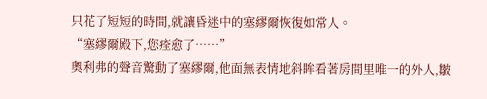只花了短短的時間,就讓昏迷中的塞繆爾恢復如常人。
“塞繆爾殿下,您痊愈了……”
奧利弗的聲音驚動了塞繆爾,他面無表情地斜眸看著房間里唯一的外人,皺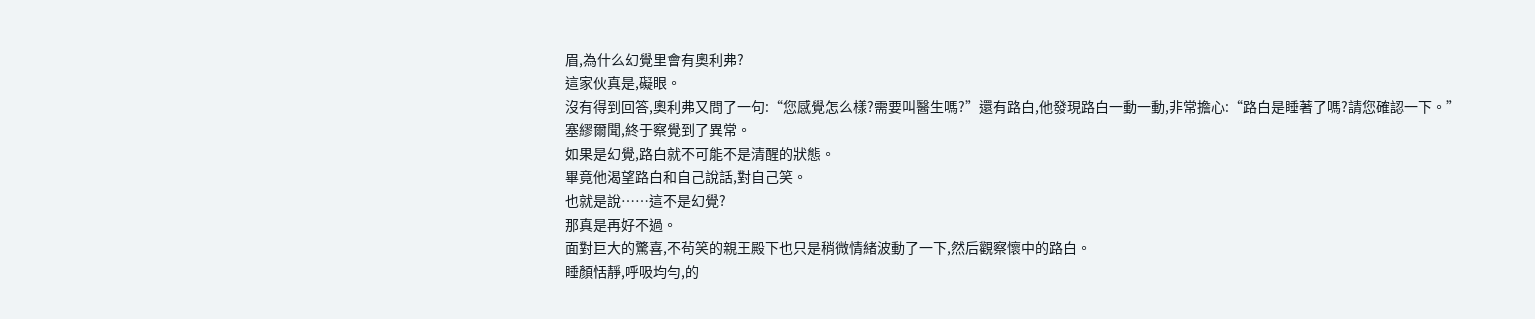眉,為什么幻覺里會有奧利弗?
這家伙真是,礙眼。
沒有得到回答,奧利弗又問了一句:“您感覺怎么樣?需要叫醫生嗎?”還有路白,他發現路白一動一動,非常擔心:“路白是睡著了嗎?請您確認一下。”
塞繆爾聞,終于察覺到了異常。
如果是幻覺,路白就不可能不是清醒的狀態。
畢竟他渴望路白和自己說話,對自己笑。
也就是說……這不是幻覺?
那真是再好不過。
面對巨大的驚喜,不茍笑的親王殿下也只是稍微情緒波動了一下,然后觀察懷中的路白。
睡顏恬靜,呼吸均勻,的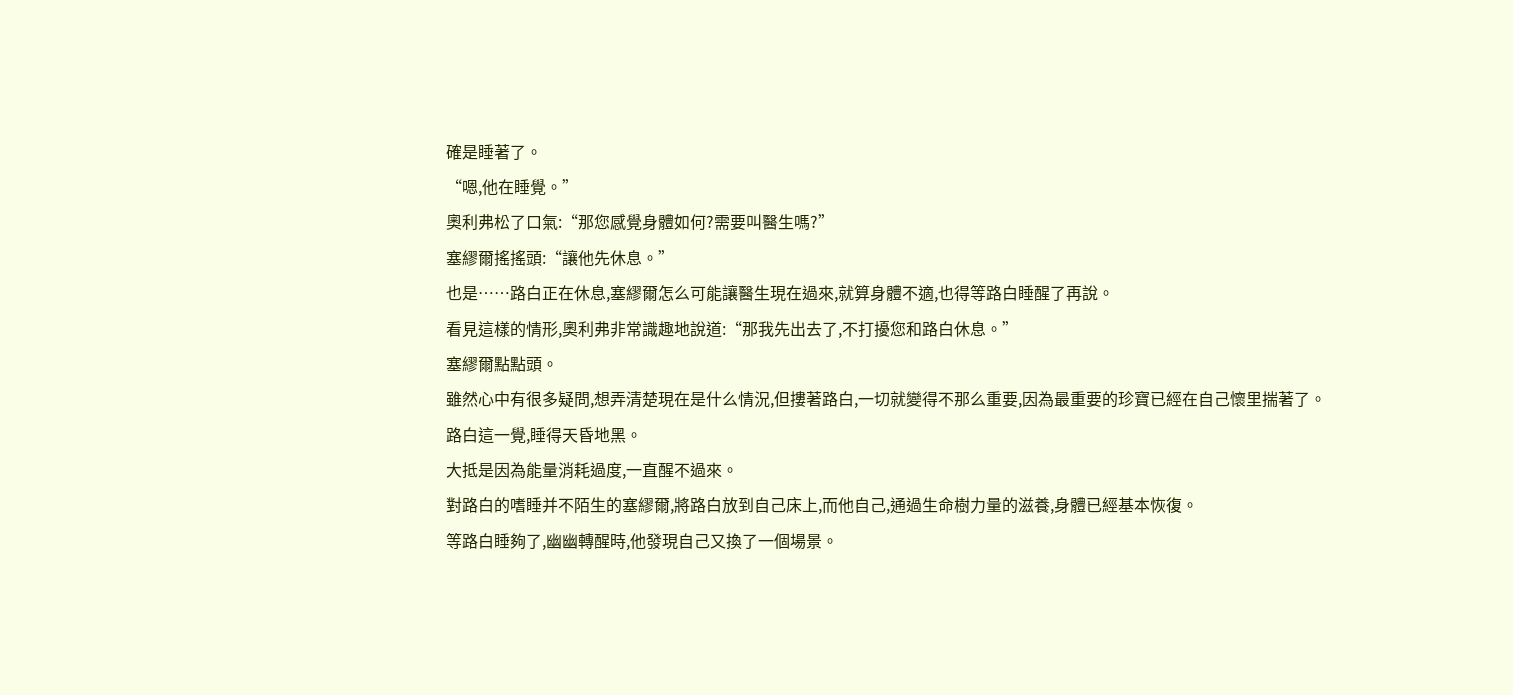確是睡著了。
“嗯,他在睡覺。”
奧利弗松了口氣:“那您感覺身體如何?需要叫醫生嗎?”
塞繆爾搖搖頭:“讓他先休息。”
也是……路白正在休息,塞繆爾怎么可能讓醫生現在過來,就算身體不適,也得等路白睡醒了再說。
看見這樣的情形,奧利弗非常識趣地說道:“那我先出去了,不打擾您和路白休息。”
塞繆爾點點頭。
雖然心中有很多疑問,想弄清楚現在是什么情況,但摟著路白,一切就變得不那么重要,因為最重要的珍寶已經在自己懷里揣著了。
路白這一覺,睡得天昏地黑。
大抵是因為能量消耗過度,一直醒不過來。
對路白的嗜睡并不陌生的塞繆爾,將路白放到自己床上,而他自己,通過生命樹力量的滋養,身體已經基本恢復。
等路白睡夠了,幽幽轉醒時,他發現自己又換了一個場景。